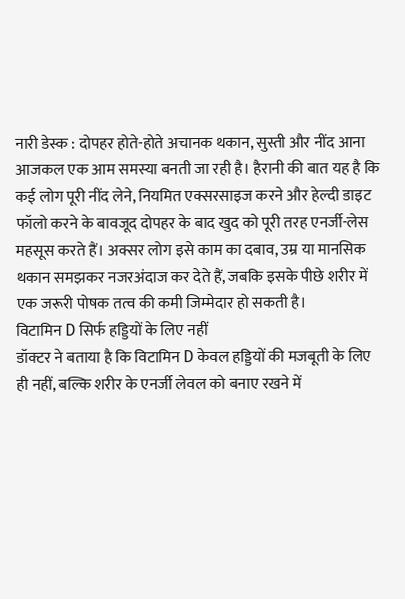नारी डेस्क : दोपहर होते-होते अचानक थकान, सुस्ती और नींद आना आजकल एक आम समस्या बनती जा रही है। हैरानी की बात यह है कि कई लोग पूरी नींद लेने, नियमित एक्सरसाइज करने और हेल्दी डाइट फॉलो करने के बावजूद दोपहर के बाद खुद को पूरी तरह एनर्जी-लेस महसूस करते हैं। अक्सर लोग इसे काम का दबाव, उम्र या मानसिक थकान समझकर नजरअंदाज कर देते हैं, जबकि इसके पीछे शरीर में एक जरूरी पोषक तत्व की कमी जिम्मेदार हो सकती है।
विटामिन D सिर्फ हड्डियों के लिए नहीं
डॉक्टर ने बताया है कि विटामिन D केवल हड्डियों की मजबूती के लिए ही नहीं, बल्कि शरीर के एनर्जी लेवल को बनाए रखने में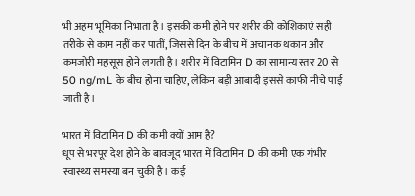भी अहम भूमिका निभाता है। इसकी कमी होने पर शरीर की कोशिकाएं सही तरीके से काम नहीं कर पातीं, जिससे दिन के बीच में अचानक थकान और कमजोरी महसूस होने लगती है। शरीर में विटामिन D का सामान्य स्तर 20 से 50 ng/mL के बीच होना चाहिए, लेकिन बड़ी आबादी इससे काफी नीचे पाई जाती है।

भारत में विटामिन D की कमी क्यों आम है?
धूप से भरपूर देश होने के बावजूद भारत में विटामिन D की कमी एक गंभीर स्वास्थ्य समस्या बन चुकी है। कई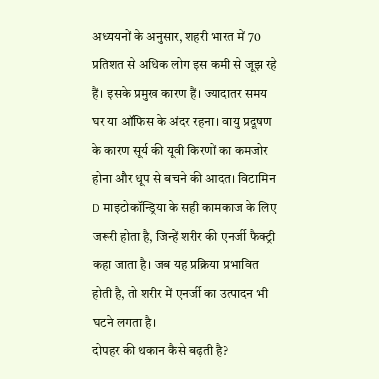अध्ययनों के अनुसार, शहरी भारत में 70 प्रतिशत से अधिक लोग इस कमी से जूझ रहे हैं। इसके प्रमुख कारण हैं। ज्यादातर समय घर या ऑफिस के अंदर रहना। वायु प्रदूषण के कारण सूर्य की यूवी किरणों का कमजोर होना और धूप से बचने की आदत। विटामिन D माइटोकॉन्ड्रिया के सही कामकाज के लिए जरूरी होता है, जिन्हें शरीर की एनर्जी फैक्ट्री कहा जाता है। जब यह प्रक्रिया प्रभावित होती है, तो शरीर में एनर्जी का उत्पादन भी घटने लगता है।
दोपहर की थकान कैसे बढ़ती है?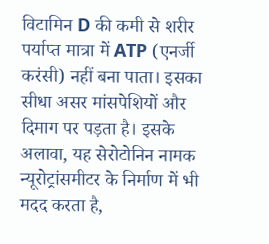विटामिन D की कमी से शरीर पर्याप्त मात्रा में ATP (एनर्जी करंसी) नहीं बना पाता। इसका सीधा असर मांसपेशियों और दिमाग पर पड़ता है। इसके अलावा, यह सेरोटोनिन नामक न्यूरोट्रांसमीटर के निर्माण में भी मदद करता है,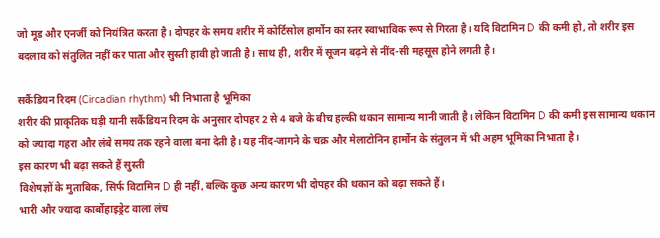जो मूड और एनर्जी को नियंत्रित करता है। दोपहर के समय शरीर में कोर्टिसोल हार्मोन का स्तर स्वाभाविक रूप से गिरता है। यदि विटामिन D की कमी हो, तो शरीर इस बदलाव को संतुलित नहीं कर पाता और सुस्ती हावी हो जाती है। साथ ही, शरीर में सूजन बढ़ने से नींद-सी महसूस होने लगती है।

सर्कैडियन रिदम (Circadian rhythm) भी निभाता है भूमिका
शरीर की प्राकृतिक घड़ी यानी सर्कैडियन रिदम के अनुसार दोपहर 2 से 4 बजे के बीच हल्की थकान सामान्य मानी जाती है। लेकिन विटामिन D की कमी इस सामान्य थकान को ज्यादा गहरा और लंबे समय तक रहने वाला बना देती है। यह नींद-जागने के चक्र और मेलाटोनिन हार्मोन के संतुलन में भी अहम भूमिका निभाता है।
इस कारण भी बढ़ा सकते हैं सुस्ती
विशेषज्ञों के मुताबिक, सिर्फ विटामिन D ही नहीं, बल्कि कुछ अन्य कारण भी दोपहर की थकान को बढ़ा सकते हैं।
भारी और ज्यादा कार्बोहाइड्रेट वाला लंच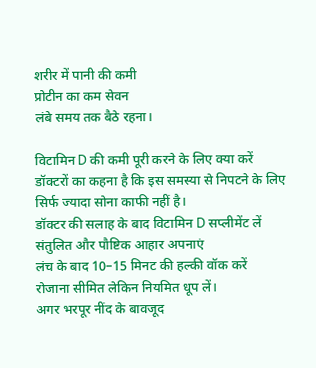शरीर में पानी की कमी
प्रोटीन का कम सेवन
लंबे समय तक बैठे रहना।

विटामिन D की कमी पूरी करने के लिए क्या करें
डॉक्टरों का कहना है कि इस समस्या से निपटने के लिए सिर्फ ज्यादा सोना काफी नहीं है।
डॉक्टर की सलाह के बाद विटामिन D सप्लीमेंट लें
संतुलित और पौष्टिक आहार अपनाएं
लंच के बाद 10–15 मिनट की हल्की वॉक करें
रोजाना सीमित लेकिन नियमित धूप लें।
अगर भरपूर नींद के बावजूद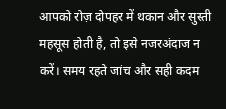आपको रोज़ दोपहर में थकान और सुस्ती महसूस होती है, तो इसे नजरअंदाज न करें। समय रहते जांच और सही कदम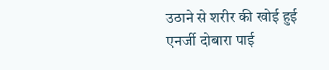उठाने से शरीर की खोई हुई एनर्जी दोबारा पाई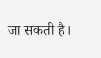जा सकती है।